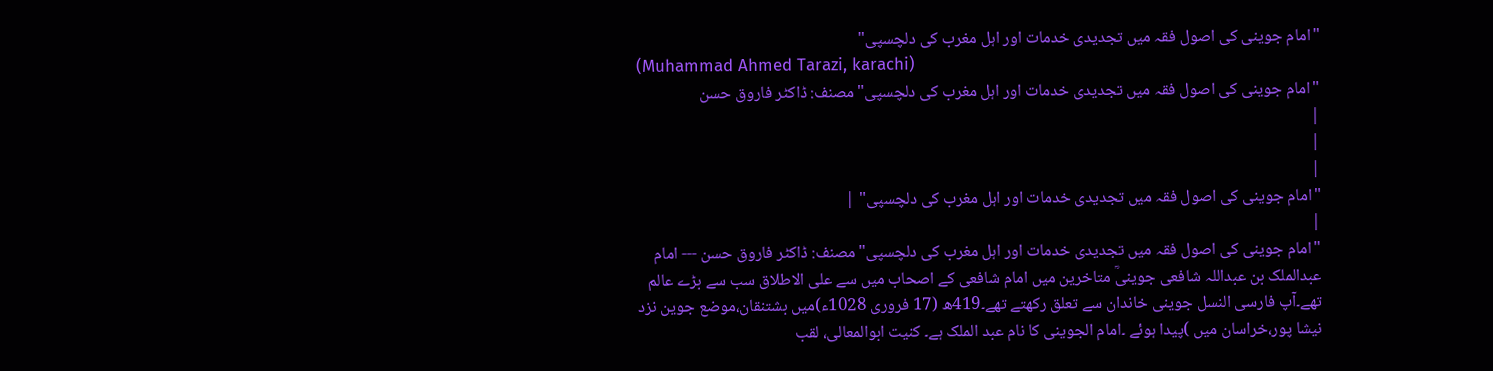"امام جوینی کی اصول فقہ میں تجدیدی خدمات اور اہل مغرب کی دلچسپی"
(Muhammad Ahmed Tarazi, karachi)
"امام جوینی کی اصول فقہ میں تجدیدی خدمات اور اہل مغرب کی دلچسپی" مصنف: ڈاکٹر فاروق حسن
|
|
|
"امام جوینی کی اصول فقہ میں تجدیدی خدمات اور اہل مغرب کی دلچسپی" |
|
"امام جوینی کی اصول فقہ میں تجدیدی خدمات اور اہل مغرب کی دلچسپی" مصنف: ڈاکٹر فاروق حسن --- امام عبدالملک بن عبداللہ شافعی جوینیؒ متاخرین میں امام شافعی کے اصحاب میں سے علی الاطلاق سب سے بڑے عالم تھے۔آپ فارسی النسل جوینی خاندان سے تعلق رکھتے تھے۔419ھ (17 فروری 1028ء)میں بشتنقان،موضع جوین نزد نیشا پور،خراسان میں )پیدا ہوئے ۔امام الجوینی کا نام عبد الملک ہے۔ کنیت ابوالمعالی، لقب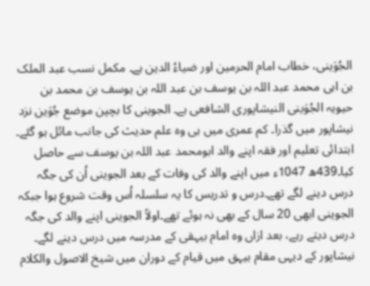الجُوَینی، خطاب امام الحرمین اور ضیاءُ الدین ہے۔ مکمل نسب عبد الملک بن ابی محمد عبد اللہ بن یوسف بن عبد اللہ بن یوسف بن محمد بن حیویہ الجُوَینی النیشاپوری الشافعی ہے۔ الجوینی کا بچپن موضع جُوَین نزد نیشاپور میں گذرا۔ کم عمری میں ہی وہ علم حدیث کی جانب مائل ہو گئے۔ ابتدائی تعلیم اور فقہ اپنے والد ابومحمد عبد اللہ بن یوسف سے حاصل کیا۔439ھ 1047ء میں اپنے والد کی وفات کے بعد الجوینی اُن کی جگہ درس دینے لگے تھے۔درس و تدریس کا یہ سلسلہ اُس وقت شروع ہوا جبکہ الجوینی ابھی 20 سال کے بھی نہ ہوئے تھے۔اولاً الجوینی اپنے والد کی جگہ درس دیتے رہے، بعد ازاں وہ امام بیہقی کے مدرسہ میں درس دینے لگے۔ نیشاپور کے دیہی مقام بیہق میں قیام کے دوران میں شیخ الاصول والکلام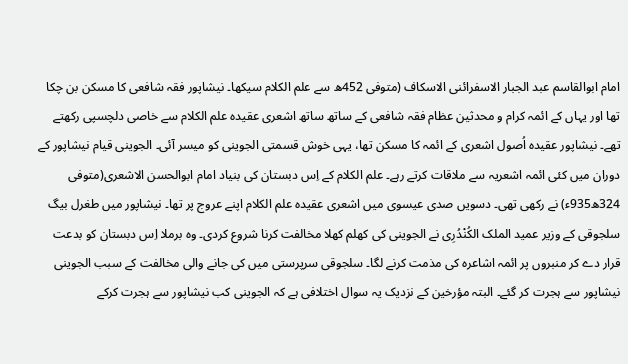امام ابوالقاسم عبد الجبار الاسفرائنی الاسکاف (متوفی 452ھ سے علم الکلام سیکھا۔ نیشاپور فقہ شافعی کا مسکن بن چکا تھا اور یہاں کے ائمہ کرام و محدثین عظام فقہ شافعی کے ساتھ ساتھ اشعری عقیدہ علم الکلام سے خاصی دلچسپی رکھتے تھے۔ نیشاپور عقیدہ اُصول اشعری کے ائمہ کا مسکن تھا، یہی خوش قسمتی الجوینی کو میسر آئی۔ الجوینی قیام نیشاپور کے دوران میں کئی ائمہ اشعریہ سے ملاقات کرتے رہے۔ علم الکلام کے اِس دبستان کی بنیاد امام ابوالحسن الاشعری(متوفی 324ھ935ء) نے رکھی تھی۔ دسویں صدی عیسوی میں اشعری عقیدہ علم الکلام اپنے عروج پر تھا۔ نیشاپور میں طغرل بیگ سلجوقی کے وزیر عمید الملک الکُنْدُرِی نے الجوینی کی کھلم کھلا مخالفت کرنا شروع کردی۔ وہ برملا اِس دبستان کو بدعت قرار دے کر منبروں پر ائمہ اشاعرہ کی مذمت کرنے لگا۔ سلجوقی سرپرستی میں کی جانے والی مخالفت کے سبب الجوینی نیشاپور سے ہجرت کر گئے۔ البتہ مؤرخین کے نزدیک یہ سوال اختلافی ہے کہ الجوینی کب نیشاپور سے ہجرت کرکے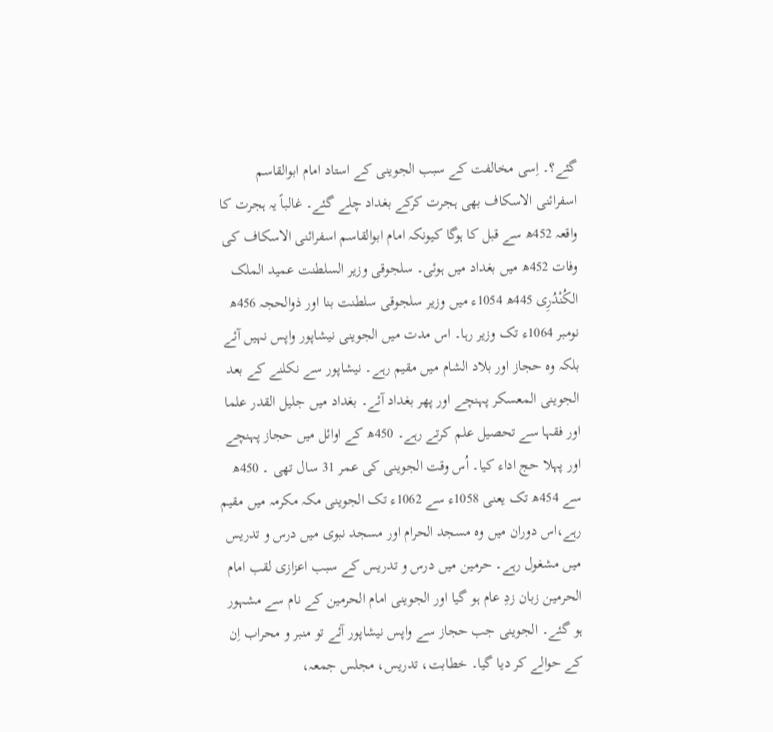گئے؟۔ اِسی مخالفت کے سبب الجوینی کے استاد امام ابوالقاسم اسفرائنی الاسکاف بھی ہجرت کرکے بغداد چلے گئے۔ غالباً یہ ہجرت کا واقعہ 452ھ سے قبل کا ہوگا کیونکہ امام ابوالقاسم اسفرائنی الاسکاف کی وفات 452ھ میں بغداد میں ہوئی۔ سلجوقی وزیر السلطنت عمید الملک الکُنْدُرِی 445ھ 1054ء میں وزیر سلجوقی سلطنت بنا اور ذوالحجہ 456ھ نومبر 1064ء تک وزیر رہا۔ اس مدت میں الجوینی نیشاپور واپس نہیں آئے بلکہ وہ حجاز اور بلاد الشام میں مقیم رہے۔ نیشاپور سے نکلنے کے بعد الجوینی المعسکر پہنچے اور پھر بغداد آئے۔ بغداد میں جلیل القدر علما اور فقہا سے تحصیل علم کرتے رہے۔ 450ھ کے اوائل میں حجاز پہنچے اور پہلا حج اداء کیا۔ اُس وقت الجوینی کی عمر 31 سال تھی ۔ 450ھ سے 454ھ تک یعنی 1058ء سے 1062ء تک الجوینی مکہ مکرمہ میں مقیم رہے،اس دوران میں وہ مسجد الحرام اور مسجد نبوی میں درس و تدریس میں مشغول رہے۔ حرمین میں درس و تدریس کے سبب اعزازی لقب امام الحرمین زبان زدِ عام ہو گیا اور الجوینی امام الحرمین کے نام سے مشہور ہو گئے۔ الجوینی جب حجاز سے واپس نیشاپور آئے تو منبر و محراب اِن کے حوالے کر دیا گیا۔ خطابت، تدریس، مجلس جمعہ،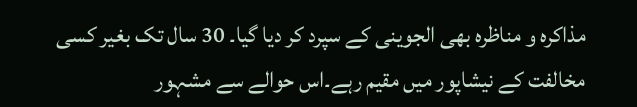مذاکرہ و مناظرہ بھی الجوینی کے سپرد کر دیا گیا۔ 30 سال تک بغیر کسی مخالفت کے نیشاپور میں مقیم رہے۔اس حوالے سے مشہور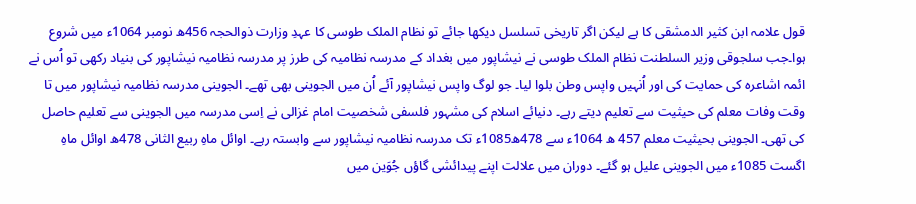قول علامہ ابن کثیر الدمشقی کا ہے لیکن اگر تاریخی تسلسل دیکھا جائے تو نظام الملک طوسی کا عہدِ وزارت ذوالحجہ 456ھ نومبر 1064ء میں شروع ہوا۔جب سلجوقی وزیر السلطنت نظام الملک طوسی نے نیشاپور میں بغداد کے مدرسہ نظامیہ کی طرز پر مدرسہ نظامیہ نیشاپور کی بنیاد رکھی تو اُس نے ائمہ اشاعرہ کی حمایت کی اور اُنہیں واپس وطن بلوا لیا۔ جو لوگ واپس نیشاپور آئے اُن میں الجوینی بھی تھے۔ الجوینی مدرسہ نظامیہ نیشاپور میں تا وقت وفات معلم کی حیثیت سے تعلیم دیتے رہے۔ دنیائے اسلام کی مشہور فلسفی شخصیت امام غزالی نے اِسی مدرسہ میں الجوینی سے تعلیم حاصل کی تھی۔ الجوینی بحیثیت معلم 457 ھ 1064ء سے 478ھ1085ء تک مدرسہ نظامیہ نیشاپور سے وابستہ رہے۔ اوائل ماہِ ربیع الثانی 478ھ اوائل ماہِ اگست 1085ء میں الجوینی علیل ہو گئے۔ دوران میں علالت اپنے پیدائشی گاؤں جُوَین میں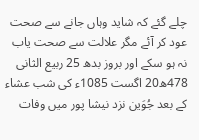چلے گئے کہ شاید وہاں جانے سے صحت عود کر آئے مگر علالت سے صحت یاب نہ ہو سکے اور بروز بدھ 25 ربیع الثانی 478ھ20 اگست 1085ء کی شب عشاء کے بعد جُوَین نزد نیشا پور میں وفات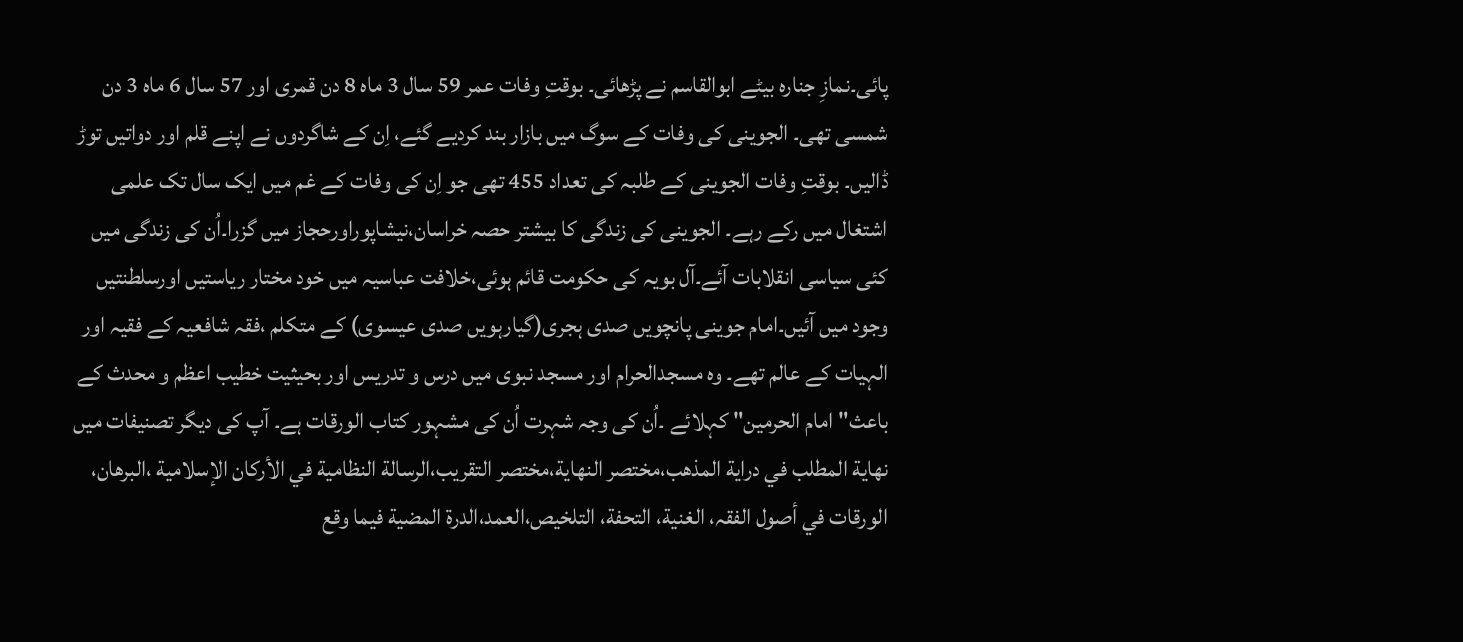پائی۔نمازِ جنارہ بیٹے ابوالقاسم نے پڑھائی۔ بوقتِ وفات عمر 59 سال 3 ماہ 8 دن قمری اور 57 سال 6 ماہ 3 دن شمسی تھی۔ الجوینی کی وفات کے سوگ میں بازار بند کردیے گئے، اِن کے شاگردوں نے اپنے قلم اور دواتیں توڑ ڈالیں۔ بوقتِ وفات الجوینی کے طلبہ کی تعداد 455 تھی جو اِن کی وفات کے غم میں ایک سال تک علمی اشتغال میں رکے رہے۔ الجوینی کی زندگی کا بیشتر حصہ خراسان،نیشاپوراورحجاز میں گزرا۔اُن کی زندگی میں کئی سیاسی انقلابات آئے۔آل بویہ کی حکومت قائم ہوئی،خلافت عباسیہ میں خود مختار ریاستیں اورسلطنتیں وجود میں آئیں۔امام جوینی پانچویں صدی ہجری(گیارہویں صدی عیسوی) کے متکلم ،فقہ شافعیہ کے فقیہ اور الہیات کے عالم تھے۔ وہ مسجدالحرام اور مسجد نبوی میں درس و تدریس اور بحیثیت خطیب اعظم و محدث کے باعث" امام الحرمین" کہلائے ۔اُن کی وجہ شہرت اُن کی مشہور کتاب الورقات ہے۔ آپ کی دیگر تصنیفات میں نهاية المطلب في دراية المذهب،مختصر النهاية،مختصر التقريب،الرسالة النظامية في الأركان الإسلامية ،البرهان، الورقات في أصول الفقہ، الغنية، التحفة، التلخيص،العمد،الدرة المضية فيما وقع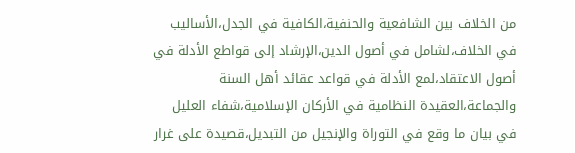من الخلاف بين الشافعية والحنفية،الكافية في الجدل،الأساليب في الخلاف،لشامل في أصول الدين،الإرشاد إلى قواطع الأدلة في أصول الاعتقاد،لمع الأدلة في قواعد عقائد أهل السنة والجماعة،العقيدة النظامية في الأركان الإسلامية،شفاء العليل في بيان ما وقع في التوراة والإنجيل من التبديل،قصيدة على غرار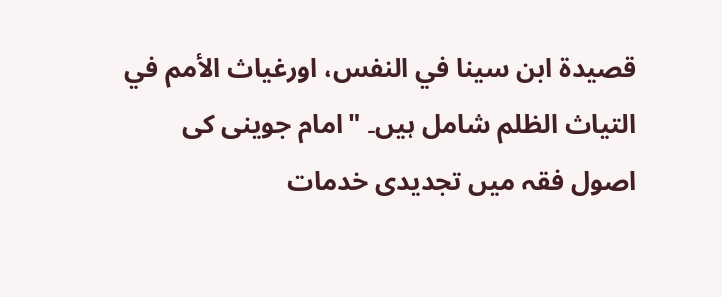قصيدة ابن سینا في النفس، اورغياث الأمم في التياث الظلم شامل ہیں۔ "امام جوینی کی اصول فقہ میں تجدیدی خدمات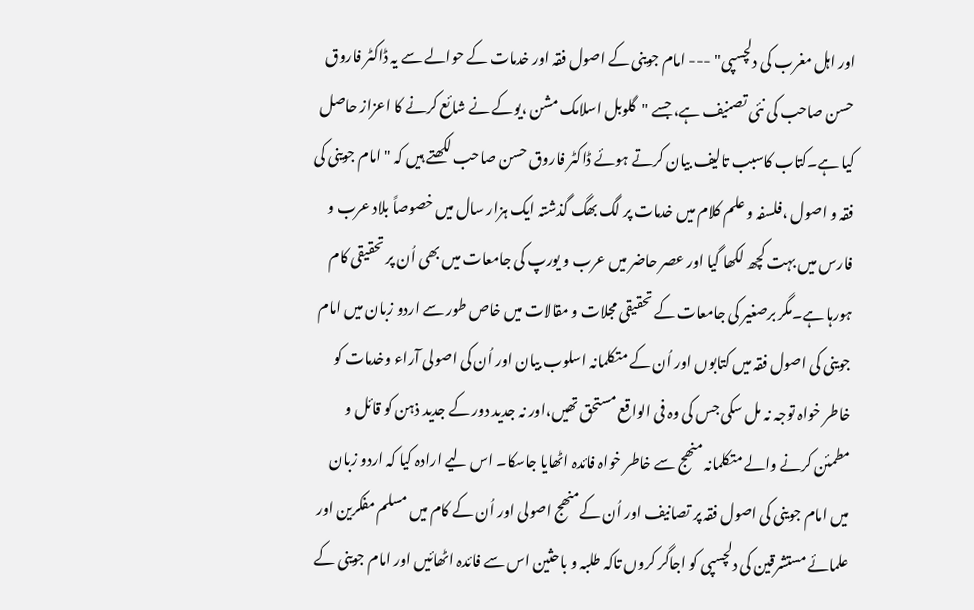اور اہل مغرب کی دلچسپی" --- امام جوینی کے اصول فقہ اور خدمات کے حوالے سے یہ ڈاکٹر فاروق حسن صاحب کی نئی تصنیف ہے، جسے "گلوبل اسلامک مشن ،یوکے نے شائع کرنے کا اعزاز حاصل کیا ہے۔کتاب کاسبب تالیف بیان کرتے ہوئے ڈاکٹر فاروق حسن صاحب لکھتے ہیں کہ "امام جوینی کی فقہ و اصول ،فلسفہ و علم کلام میں خدمات پر لگ بھگ گذشتہ ایک ہزار سال میں خصوصاً بلاد عرب و فارس میں بہت کچھ لکھا گیا اور عصر حاضر میں عرب و یورپ کی جامعات میں بھی اُن پر تحقیقی کام ہورہا ہے۔مگر برصغیر کی جامعات کے تحقیقی مجلات و مقالات میں خاص طور سے اردو زبان میں امام جوینی کی اصول فقہ میں کتابوں اور اُن کے متکلمانہ اسلوب بیان اور اُن کی اصولی آراء وخدمات کو خاطر خواہ توجہ نہ مل سکی جس کی وہ فی الواقع مستحق تھیں،اور نہ جدید دور کے جدید ذہن کو قائل و مطمئن کرنے والے متکلمانہ منھج سے خاطر خواہ فائدہ اٹھایا جاسکا۔ اس لیے ارادہ کیا کہ اردو زبان میں امام جوینی کی اصول فقہ پر تصانیف اور اُن کےمنھج اصولی اور اُن کے کام میں مسلم مفکرین اور علمائے مستشرقین کی دلچسپی کو اجاگر کروں تاکہ طلبہ و باحثین اس سے فائدہ اٹھائیں اور امام جوینی کے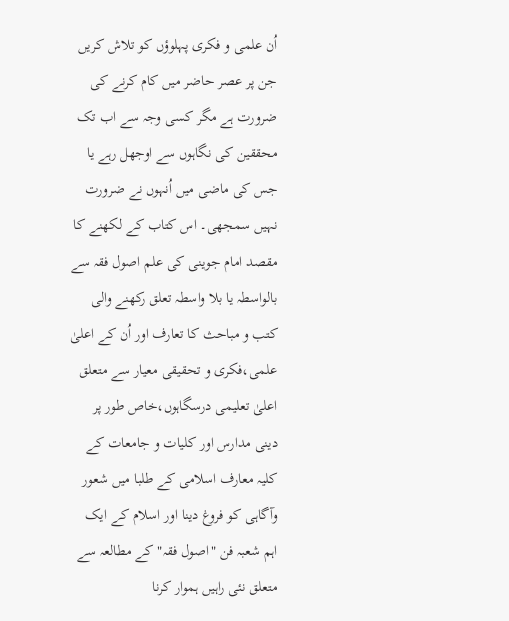اُن علمی و فکری پہلوؤں کو تلاش کریں جن پر عصر حاضر میں کام کرنے کی ضرورت ہے مگر کسی وجہ سے اب تک محققین کی نگاہوں سے اوجھل رہے یا جس کی ماضی میں اُنہوں نے ضرورت نہیں سمجھی۔ اس کتاب کے لکھنے کا مقصد امام جوینی کی علم اصول فقہ سے بالواسطہ یا بلا واسطہ تعلق رکھنے والی کتب و مباحث کا تعارف اور اُن کے اعلیٰ علمی،فکری و تحقیقی معیار سے متعلق اعلیٰ تعلیمی درسگاہوں،خاص طور پر دینی مدارس اور کلیات و جامعات کے کلیہ معارف اسلامی کے طلبا میں شعور وآگاہی کو فروغ دینا اور اسلام کے ایک اہم شعبہ فن "اصول فقہ" کے مطالعہ سے متعلق نئی راہیں ہموار کرنا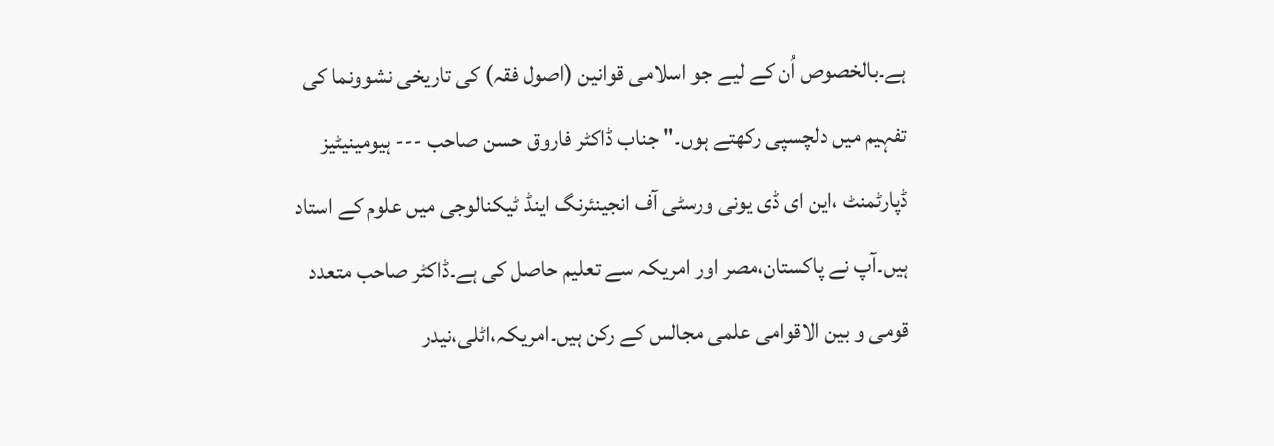ہے۔بالخصوص اُن کے لیے جو اسلامی قوانین (اصول فقہ) کی تاریخی نشوونما کی تفہیم میں دلچسپی رکھتے ہوں۔" جناب ڈاکٹر فاروق حسن صاحب --- ہیومینیٹیز ڈپارٹمنٹ ،این ای ڈی یونی ورسٹی آف انجینئرنگ اینڈ ٹیکنالوجی میں علوم کے استاد ہیں۔آپ نے پاکستان،مصر اور امریکہ سے تعلیم حاصل کی ہے۔ڈاکٹر صاحب متعدد قومی و بین الاقوامی علمی مجالس کے رکن ہیں۔امریکہ،اٹلی،نیدر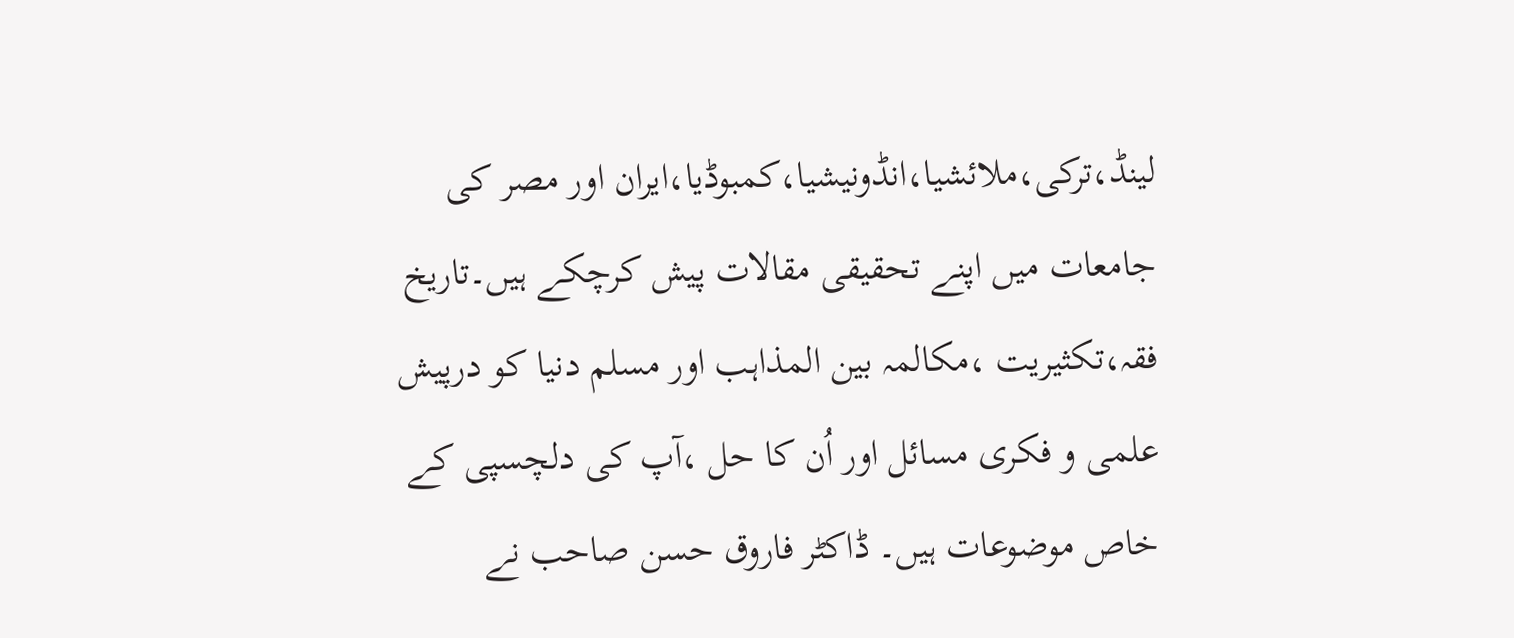لینڈ،ترکی،ملائشیا،انڈونیشیا،کمبوڈیا،ایران اور مصر کی جامعات میں اپنے تحقیقی مقالات پیش کرچکے ہیں۔تاریخ فقہ،تکثیریت ،مکالمہ بین المذاہب اور مسلم دنیا کو درپیش علمی و فکری مسائل اور اُن کا حل ،آپ کی دلچسپی کے خاص موضوعات ہیں۔ ڈاکٹر فاروق حسن صاحب نے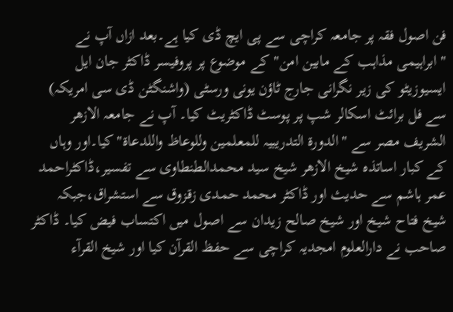فن اصول فقہ پر جامعہ کراچی سے پی ایچ ڈی کیا ہے۔بعد ازاں آپ نے "ابراہیمی مذاہب کے مابین امن"کے موضوع پر پروفیسر ڈاکٹر جان ایل ایسیوزیٹو کی زیر نگرانی جارج ٹاؤن یونی ورسٹی (واشنگٹن ڈی سی امریکہ) سے فل برائٹ اسکالر شپ پر پوسٹ ڈاکٹریٹ کیا۔ آپ نے جامعہ الازھر الشریف مصر سے "الدورۃ التدریبیہ للمعلمین وللوعاظ واللدعاۃ"کیا۔اور وہاں کے کبار اساتذہ شیخ الازھر شیخ سید محمدالطنطاوی سے تفسیر،ڈاکٹراحمد عمر ہاشم سے حدیث اور ڈاکٹر محمد حمدی زقزوق سے استشراق،جبکہ شیخ فتاح شیخ اور شیخ صالح زیدان سے اصول میں اکتساب فیض کیا۔ ڈاکٹر صاحب نے دارالعلوم امجدیہ کراچی سے حفظ القرآن کیا اور شیخ القرآء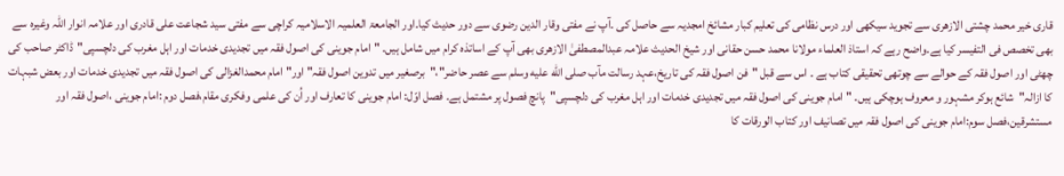قاری خیر محمد چشتی الازھری سے تجوید سیکھی اور درس نظامی کی تعلیم کبار مشائخ امجدیہ سے حاصل کی ۔آپ نے مفتی وقار الدین رضوی سے دور حدیث کیا۔اور الجامعۃ العلمیہ الاسلامیہ کراچی سے مفتی سید شجاعت علی قادری اور علامہ انوار اللہ وغیرہ سے بھی تخصص فی التفیسر کیا ہے۔واضح رہے کہ استاذ العلماء مولانا محمد حسن حقانی اور شیخ الحدیث علامہ عبدالمصطفیٰ الازھری بھی آپ کے اساتذہ کرام میں شامل ہیں۔ "امام جوینی کی اصول فقہ میں تجدیدی خدمات اور اہل مغرب کی دلچسپی"ڈاکٹر صاحب کی چھٹی اور اصول فقہ کے حوالے سے چوتھی تحقیقی کتاب ہے ۔ اس سے قبل "فن اصول فقہ کی تاریخ،عہد رسالت مآب صلى الله عليه وسلم سے عصر حاضر"،"برصغیر میں تدوین اصول فقہ" اور"امام محمدالغزالی کی اصول فقہ میں تجدیدی خدمات اور بعض شبہات کا ازالہ"شائع ہوکر مشہور و معروف ہوچکی ہیں۔ "امام جوینی کی اصول فقہ میں تجدیدی خدمات اور اہل مغرب کی دلچسپی"پانچ فصول پر مشتمل ہے۔ فصل اوّل: امام جوینی کا تعارف اور اُن کی علمی وفکری مقام،فصل دوم :امام جوینی ،اصول فقہ اور مستشرقین،فصل سوم:امام جوینی کی اصول فقہ میں تصانیف اور کتاب الورقات کا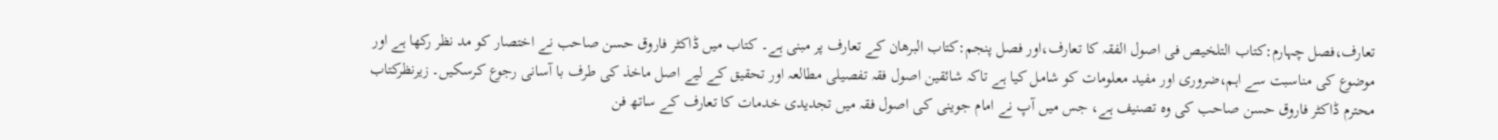تعارف،فصل چہارم:کتاب التلخیص فی اصول الفقہ کا تعارف،اور فصل پنجم:کتاب البرھان کے تعارف پر مبنی ہے۔ کتاب میں ڈاکٹر فاروق حسن صاحب نے اختصار کو مد نظر رکھا ہے اور موضوع کی مناسبت سے اہم،ضروری اور مفید معلومات کو شامل کیا ہے تاکہ شائقین اصول فقہ تفصیلی مطالعہ اور تحقیق کے لیے اصل ماخذ کی طرف با آسانی رجوع کرسکیں۔ زیرنظرکتاب محترم ڈاکٹر فاروق حسن صاحب کی وہ تصنیف ہے، جس میں آپ نے امام جوینی کی اصول فقہ میں تجدیدی خدمات کا تعارف کے ساتھ فن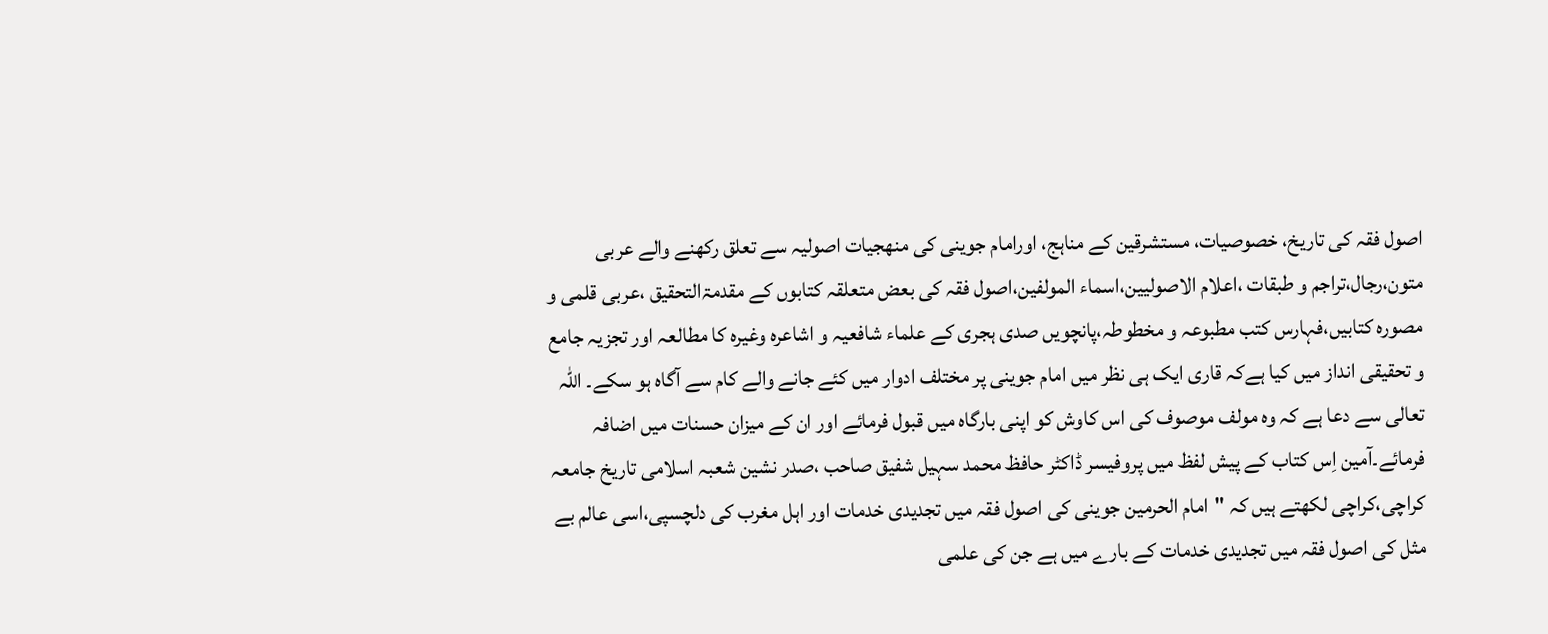اصول فقہ کی تاریخ، خصوصیات، مستشرقین کے مناہج، اورامام جوینی کی منھجیات اصولیہ سے تعلق رکھنے والے عربی متون،رجال،تراجم و طبقات ،اعلام الاصولیین،اسماء المولفین،اصول فقہ کی بعض متعلقہ کتابوں کے مقدمۃالتحقیق ،عربی قلمی و مصورہ کتابیں،فہارس کتب مطبوعہ و مخطوطہ،پانچویں صدی ہجری کے علماء شافعیہ و اشاعرہ وغیرہ کا مطالعہ اور تجزیہ جامع و تحقیقی انداز میں کیا ہےکہ قاری ایک ہی نظر میں امام جوینی پر مختلف ادوار میں کئے جانے والے کام سے آگاہ ہو سکے۔ اللہ تعالی سے دعا ہے کہ وہ مولف موصوف کی اس کاوش کو اپنی بارگاہ میں قبول فرمائے اور ان کے میزان حسنات میں اضافہ فرمائے۔آمین اِس کتاب کے پیش لفظ میں پروفیسر ڈاکٹر حافظ محمد سہیل شفیق صاحب ،صدر نشین شعبہ اسلامی تاریخ جامعہ کراچی،کراچی لکھتے ہیں کہ "امام الحرمین جوینی کی اصول فقہ میں تجدیدی خدمات اور اہل مغرب کی دلچسپی،اسی عالم بے مثل کی اصول فقہ میں تجدیدی خدمات کے بارے میں ہے جن کی علمی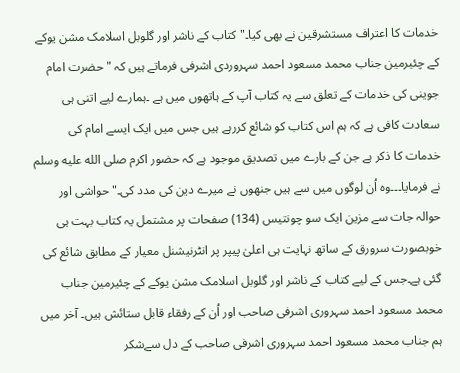خدمات کا اعتراف مستشرقین نے بھی کیا۔" کتاب کے ناشر اور گلوبل اسلامک مشن یوکے کے چئیرمین جناب محمد مسعود احمد سہروردی اشرفی فرماتے ہیں کہ "حضرت امام جوینی کی خدمات کے تعلق سے یہ کتاب آپ کے ہاتھوں میں ہے ۔ہمارے لیے اتنی ہی سعادت کافی ہے کہ ہم اس کتاب کو شائع کررہے ہیں جس میں ایک ایسے امام کی خدمات کا ذکر ہے جن کے بارے میں تصدیق موجود ہے کہ حضور اکرم صلى الله عليه وسلم نے فرمایا۔۔۔وہ اُن لوگوں میں سے ہیں جنھوں نے میرے دین کی مدد کی۔" حواشی اور حوالہ جات سے مزین ایک سو چونتیس (134) صفحات پر مشتمل یہ کتاب بہت ہی خوبصورت سرورق کے ساتھ نہایت ہی اعلیٰ پیپر پر انٹرنیشنل معیار کے مطابق شائع کی گئی ہے۔جس کے لیے کتاب کے ناشر اور گلوبل اسلامک مشن یوکے کے چئیرمین جناب محمد مسعود احمد سہروری اشرفی صاحب اور اُن کے رفقاء قابل ستائش ہیں۔ آخر میں ہم جناب محمد مسعود احمد سہروری اشرفی صاحب کے دل سےشکر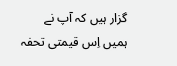گزار ہیں کہ آپ نے ہمیں اِس قیمتی تحفہ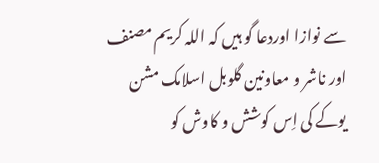سے نوازا اوردعا گو ہیں کہ اللہ کریم مصنف اور ناشر و معاونین گلوبل اسلامک مشن یوکے کی اِس کوشش و کاوش کو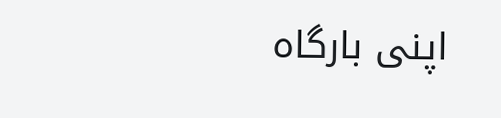اپنی بارگاہ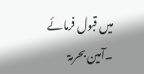میں قبول فرمائے ۔آمین بحرمۃ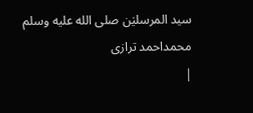سید المرسلیٰن صلى الله عليه وسلم محمداحمد ترازی
|